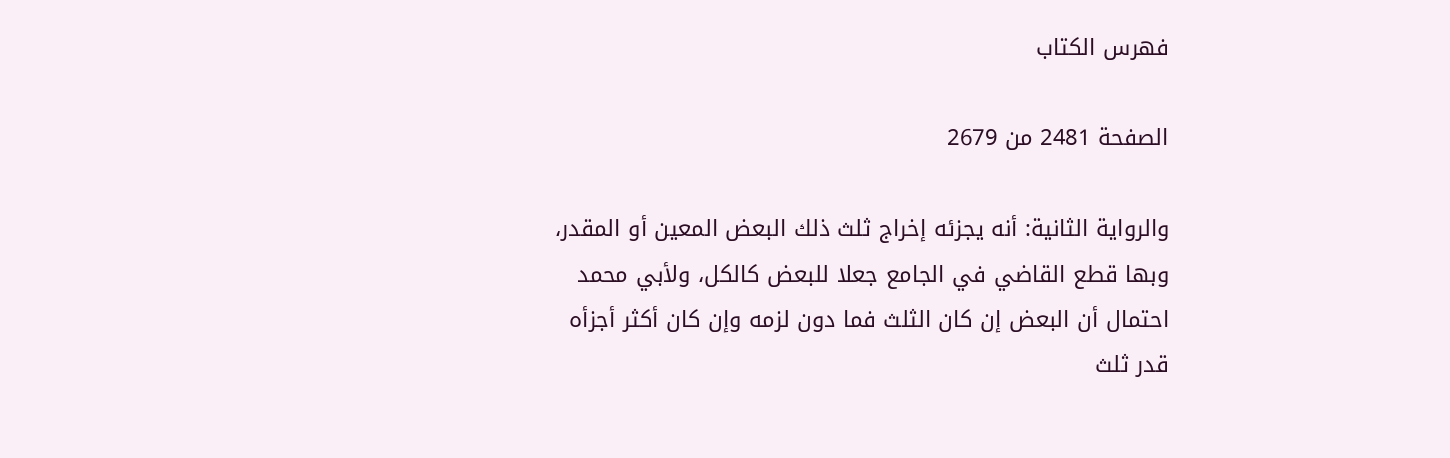فهرس الكتاب

الصفحة 2481 من 2679

والرواية الثانية: أنه يجزئه إخراج ثلث ذلك البعض المعين أو المقدر، وبها قطع القاضي في الجامع جعلا للبعض كالكل، ولأبي محمد احتمال أن البعض إن كان الثلث فما دون لزمه وإن كان أكثر أجزأه قدر ثلث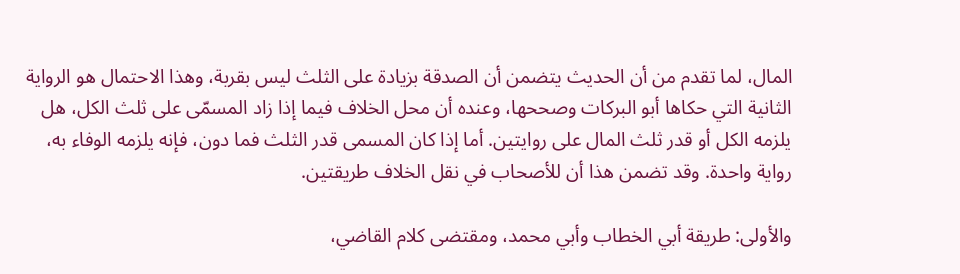المال، لما تقدم من أن الحديث يتضمن أن الصدقة بزيادة على الثلث ليس بقربة، وهذا الاحتمال هو الرواية الثانية التي حكاها أبو البركات وصححها، وعنده أن محل الخلاف فيما إذا زاد المسمّى على ثلث الكل، هل يلزمه الكل أو قدر ثلث المال على روايتين. أما إذا كان المسمى قدر الثلث فما دون، فإنه يلزمه الوفاء به، رواية واحدة. وقد تضمن هذا أن للأصحاب في نقل الخلاف طريقتين.

والأولى: طريقة أبي الخطاب وأبي محمد، ومقتضى كلام القاضي،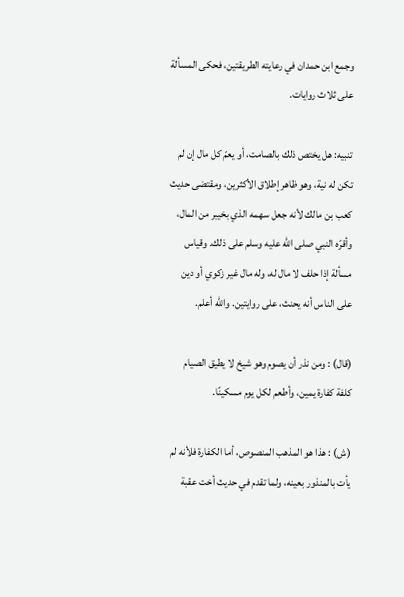وجمع ابن حمدان في رعايته الطريقتين، فحكى المسألة على ثلاث روايات.

تنبيه: هل يختص ذلك بالصامت، أو يعمّ كل مال إن لم تكن له نية، وهو ظاهر إطلاق الأكثرين، ومقتضى حديث كعب بن مالك لأنه جعل سهمه الذي بخيبر من المال، وأقرّه النبي صلى الله عليه وسلم على ذلك. وقياس مسألة إذا حلف لا مال له، وله مال غير زكوي أو دين على الناس أنه يحنث، على روايتين. والله أعلم.

(قال) : ومن نذر أن يصوم وهو شيخ لا يطيق الصيام كلفة كفارة يمين، وأطعم لكل يوم مسكينًا.

(ش) : هذا هو المذهب المنصوص، أما الكفارة فلأنه لم يأت بالمنذور بعينه، ولما تقدم في حديث أخت عقبة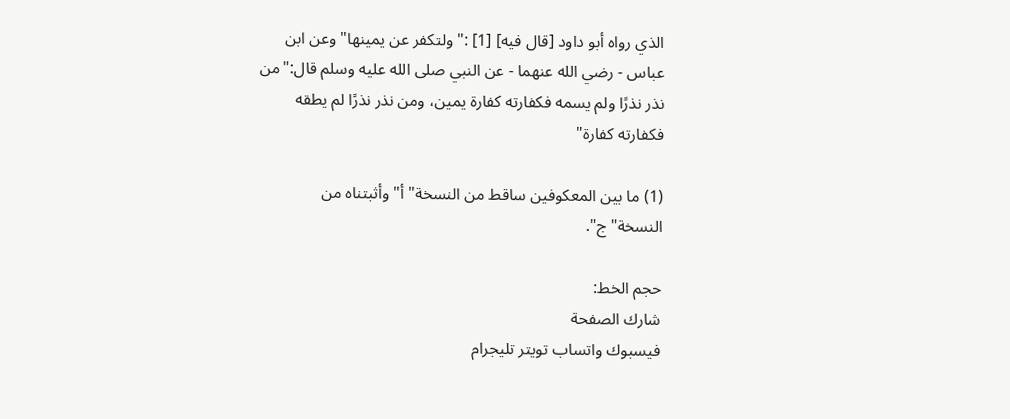الذي رواه أبو داود [قال فيه] [1] :"ولتكفر عن يمينها"وعن ابن عباس - رضي الله عنهما - عن النبي صلى الله عليه وسلم قال:"من نذر نذرًا ولم يسمه فكفارته كفارة يمين، ومن نذر نذرًا لم يطقه فكفارته كفارة"

(1) ما بين المعكوفين ساقط من النسخة"أ"وأثبتناه من النسخة"ج".

حجم الخط:
شارك الصفحة
فيسبوك واتساب تويتر تليجرام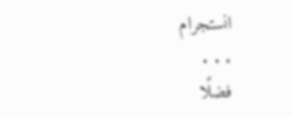انستجرام
. . .
فضلًا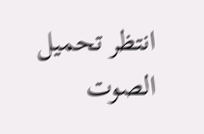انتظر تحميل الصوت